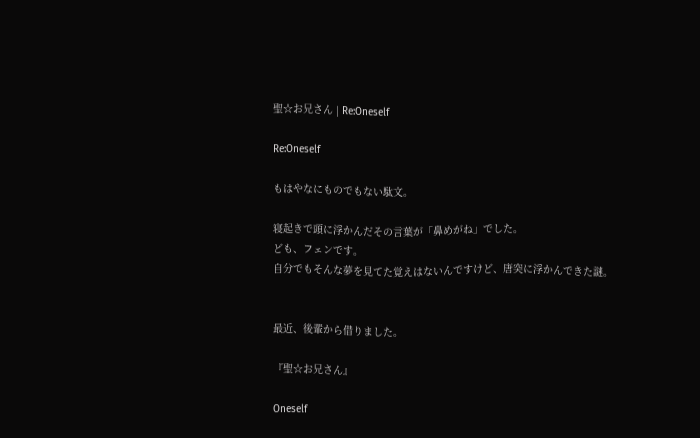聖☆お兄さん | Re:Oneself

Re:Oneself

もはやなにものでもない駄文。

寝起きで頭に浮かんだその言葉が「鼻めがね」でした。
ども、フェンです。
自分でもそんな夢を見てた覚えはないんですけど、唐突に浮かんできた謎。


最近、後輩から借りました。

『聖☆お兄さん』

Oneself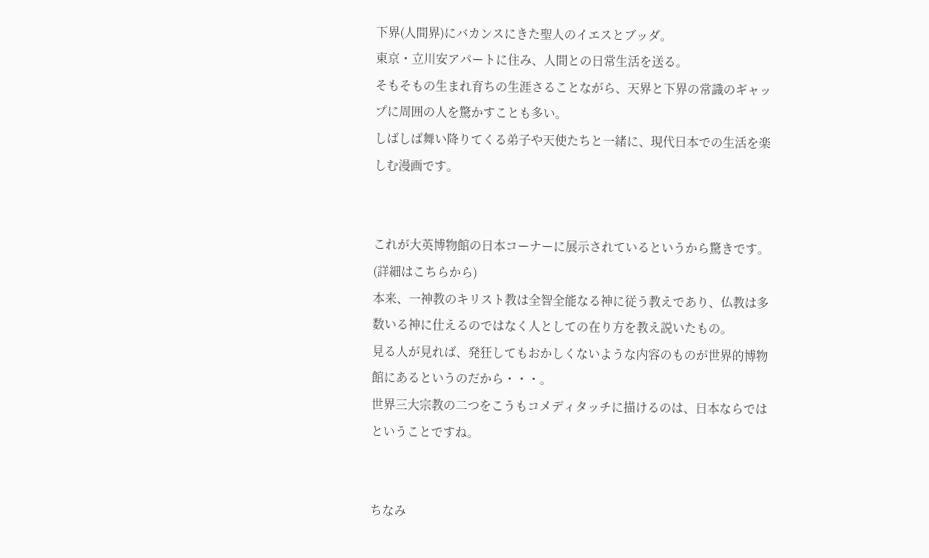下界(人間界)にバカンスにきた聖人のイエスとブッダ。
東京・立川安アパートに住み、人間との日常生活を送る。
そもそもの生まれ育ちの生涯さることながら、天界と下界の常識のギャップに周囲の人を驚かすことも多い。
しばしば舞い降りてくる弟子や天使たちと一緒に、現代日本での生活を楽しむ漫画です。


これが大英博物館の日本コーナーに展示されているというから驚きです。(詳細はこちらから)
本来、一神教のキリスト教は全智全能なる神に従う教えであり、仏教は多数いる神に仕えるのではなく人としての在り方を教え説いたもの。
見る人が見れば、発狂してもおかしくないような内容のものが世界的博物館にあるというのだから・・・。
世界三大宗教の二つをこうもコメディタッチに描けるのは、日本ならではということですね。


ちなみ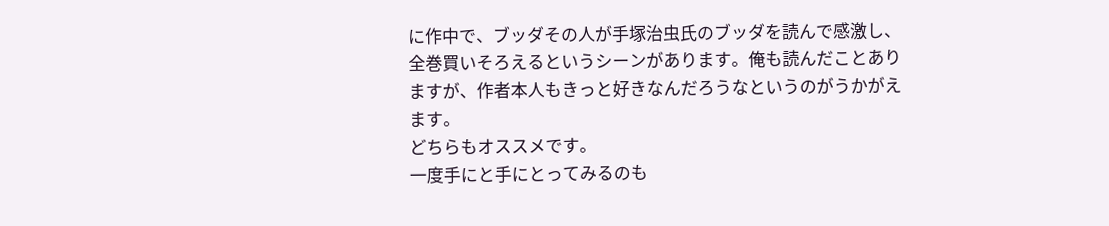に作中で、ブッダその人が手塚治虫氏のブッダを読んで感激し、全巻買いそろえるというシーンがあります。俺も読んだことありますが、作者本人もきっと好きなんだろうなというのがうかがえます。
どちらもオススメです。
一度手にと手にとってみるのも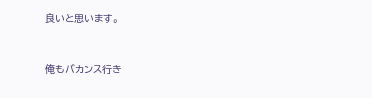良いと思います。


俺もバカンス行き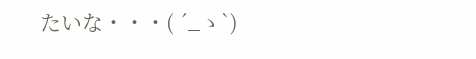たいな・・・( ´_ゝ`)